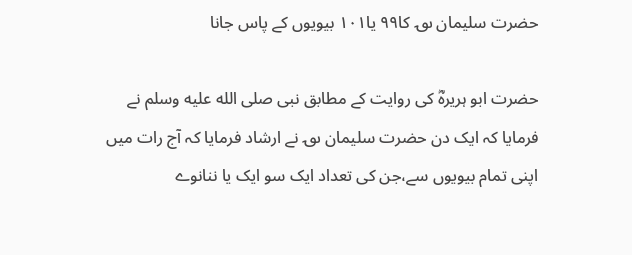حضرت سلیمان ؈ کا۹۹ یا۱۰۱ بیویوں کے پاس جانا

حضرت ابو ہریرہؓ کی روایت کے مطابق نبی صلى الله عليه وسلم نے فرمایا کہ ایک دن حضرت سلیمان ؈ نے ارشاد فرمایا کہ آج رات میں اپنی تمام بیویوں سے،جن کی تعداد ایک سو ایک یا ننانوے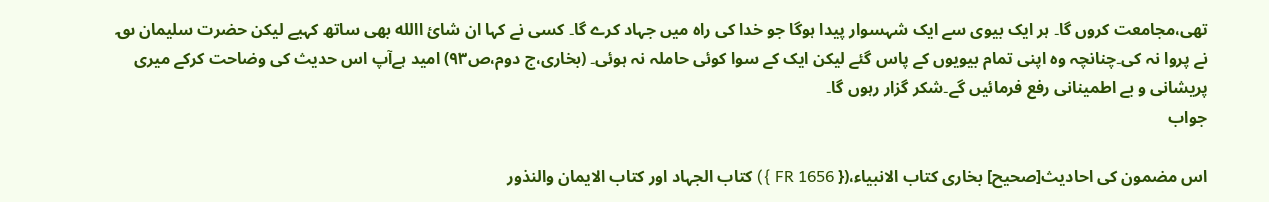تھی،مجامعت کروں گا۔ ہر ایک بیوی سے ایک شہسوار پیدا ہوگا جو خدا کی راہ میں جہاد کرے گا۔ کسی نے کہا ان شائ االله بھی ساتھ کہیے لیکن حضرت سلیمان ؈ نے پروا نہ کی۔چنانچہ وہ اپنی تمام بیویوں کے پاس گئے لیکن ایک کے سوا کوئی حاملہ نہ ہوئی۔ (بخاری،ج دوم،ص۹۳) امید ہےآپ اس حدیث کی وضاحت کرکے میری پریشانی و بے اطمینانی رفع فرمائیں گے۔شکر گزار رہوں گا۔
جواب

اس مضمون کی احادیث[صحیح] بخاری کتاب الانبیاء،({ FR 1656 }) کتاب الجہاد اور کتاب الایمان والنذور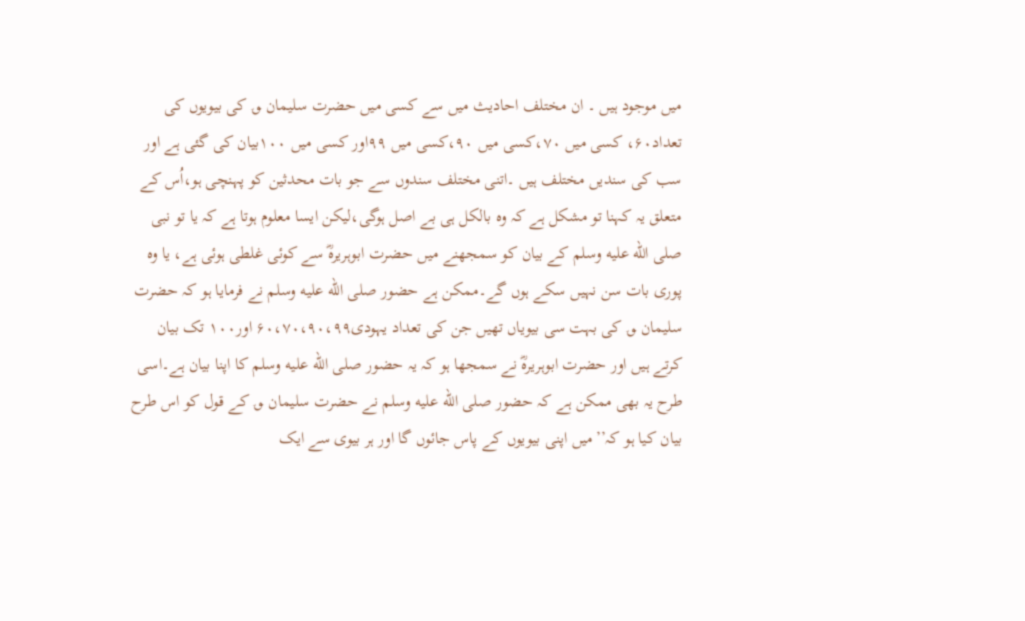میں موجود ہیں ۔ ان مختلف احادیث میں سے کسی میں حضرت سلیمان ؈ کی بیویوں کی تعداد۶۰، کسی میں ۷۰،کسی میں ۹۰،کسی میں ۹۹اور کسی میں ۱۰۰بیان کی گئی ہے اور سب کی سندیں مختلف ہیں ۔اتنی مختلف سندوں سے جو بات محدثین کو پہنچی ہو،اُس کے متعلق یہ کہنا تو مشکل ہے کہ وہ بالکل ہی بے اصل ہوگی،لیکن ایسا معلوم ہوتا ہے کہ یا تو نبی صلى الله عليه وسلم کے بیان کو سمجھنے میں حضرت ابوہریرہؓ سے کوئی غلطی ہوئی ہے، یا وہ پوری بات سن نہیں سکے ہوں گے۔ممکن ہے حضور صلى الله عليه وسلم نے فرمایا ہو کہ حضرت سلیمان ؈ کی بہت سی بیویاں تھیں جن کی تعداد یہودی۶۰،۷۰،۹۰،۹۹ اور۱۰۰ تک بیان کرتے ہیں اور حضرت ابوہریرہؓ نے سمجھا ہو کہ یہ حضور صلى الله عليه وسلم کا اپنا بیان ہے۔اسی طرح یہ بھی ممکن ہے کہ حضور صلى الله عليه وسلم نے حضرت سلیمان ؈ کے قول کو اس طرح بیان کیا ہو کہ’’میں اپنی بیویوں کے پاس جائوں گا اور ہر بیوی سے ایک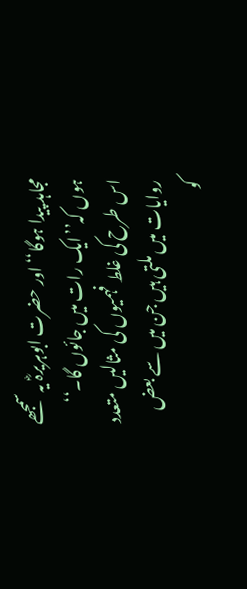مجاہد پیدا ہوگا‘‘ اور حضرت ابوہریرہؓ یہ سمجھے ہوں کہ’’ایک رات میں جائوں گا۔‘‘ اس طرح کی غلط فہمیوں کی مثالیں متعدد روایات میں ملتی ہیں جن میں سے بعض کو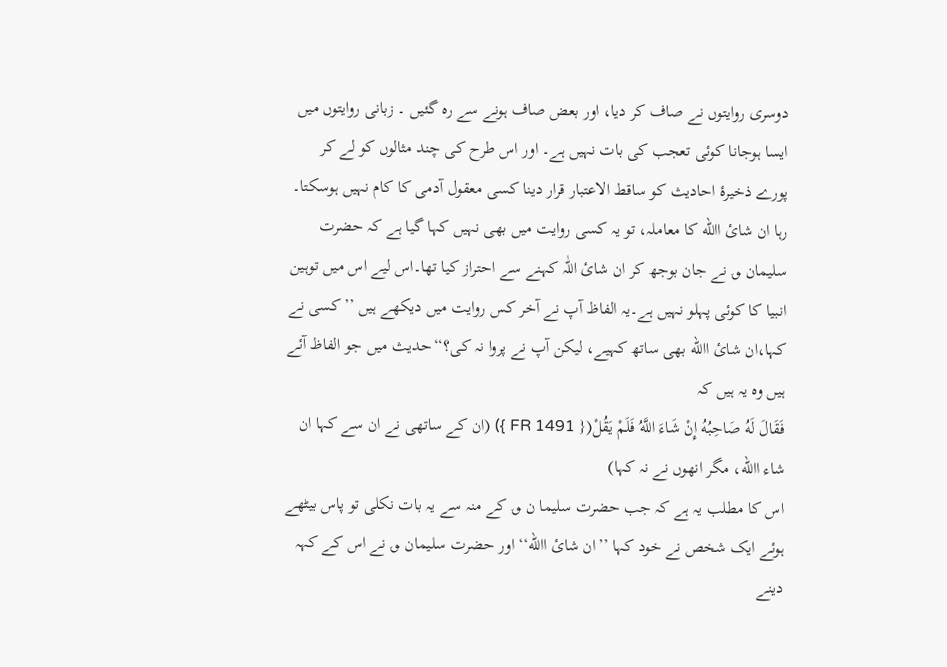دوسری روایتوں نے صاف کر دیا، اور بعض صاف ہونے سے رہ گئیں ۔ زبانی روایتوں میں ایسا ہوجانا کوئی تعجب کی بات نہیں ہے۔ اور اس طرح کی چند مثالوں کو لے کر پورے ذخیرۂ احادیث کو ساقط الاعتبار قرار دینا کسی معقول آدمی کا کام نہیں ہوسکتا۔
رہا ان شائ االله کا معاملہ، تو یہ کسی روایت میں بھی نہیں کہا گیا ہے کہ حضرت سلیمان ؈ نے جان بوجھ کر ان شائ اللّٰہ کہنے سے احتراز کیا تھا۔اس لیے اس میں توہین انبیا کا کوئی پہلو نہیں ہے۔یہ الفاظ آپ نے آخر کس روایت میں دیکھے ہیں ’’کسی نے کہا،ان شائ االله بھی ساتھ کہیے، لیکن آپ نے پروا نہ کی؟‘‘حدیث میں جو الفاظ آئے ہیں وہ یہ ہیں کہ
فَقَالَ لَهُ صَاحِبُهُ إِنْ شَاءَ اللَّهُ فَلَمْ يَقُلْ({ FR 1491 }) (ان کے ساتھی نے ان سے کہا ان شاء االله، مگر انھوں نے نہ کہا)
اس کا مطلب یہ ہے کہ جب حضرت سلیما ن ؈ کے منہ سے یہ بات نکلی تو پاس بیٹھے ہوئے ایک شخص نے خود کہا ’’ان شائ االله‘‘اور حضرت سلیمان ؈ نے اس کے کہہ دینے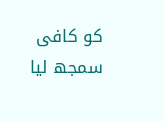کو کافی سمجھ لیا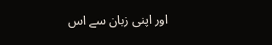اور اپنی زبان سے اس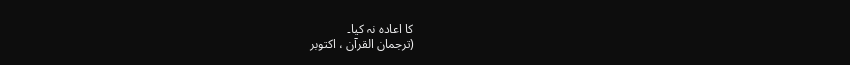کا اعادہ نہ کیا۔
(ترجمان القرآن ، اکتوبر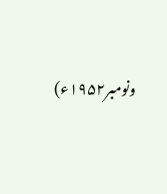ونومبر۱۹۵۲ء)